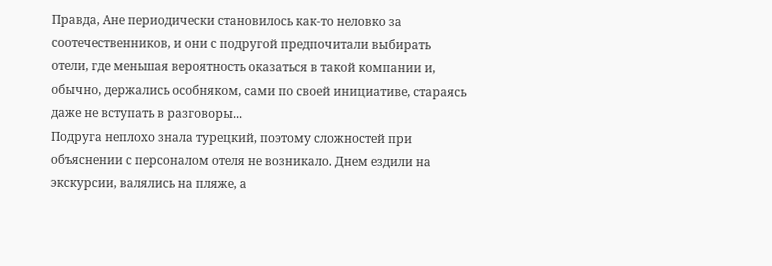Правда, Ане периодически становилось как-то неловко за соотечественников, и они с подругой предпочитали выбирать отели, где меньшая вероятность оказаться в такой компании и, обычно, держались особняком, сами по своей инициативе, стараясь даже не вступать в разговоры...
Подруга неплохо знала турецкий, поэтому сложностей при объяснении с персоналом отеля не возникало. Днем ездили на экскурсии, валялись на пляже, а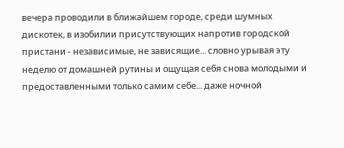вечера проводили в ближайшем городе, среди шумных дискотек, в изобилии присутствующих напротив городской пристани - независимые, не зависящие... словно урывая эту неделю от домашней рутины и ощущая себя снова молодыми и предоставленными только самим себе... даже ночной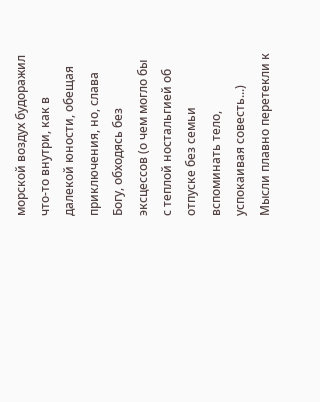морской воздух будоражил что-то внутри, как в далекой юности, обещая приключения, но, слава Богу, обходясь без эксцессов (о чем могло бы с теплой ностальгией об отпуске без семьи вспоминать тело, успокаивая совесть...)
Мысли плавно перетекли к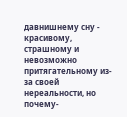давнишнему сну - красивому, страшному и невозможно притягательному из-за своей нереальности, но почему-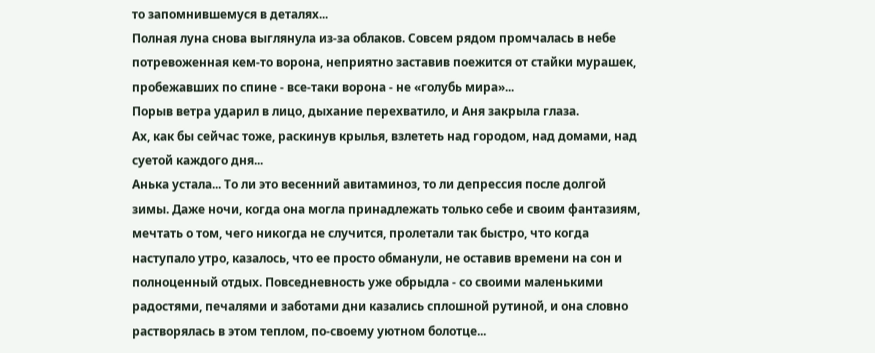то запомнившемуся в деталях...
Полная луна снова выглянула из-за облаков. Совсем рядом промчалась в небе потревоженная кем-то ворона, неприятно заставив поежится от стайки мурашек, пробежавших по спине - все-таки ворона - не «голубь мира»...
Порыв ветра ударил в лицо, дыхание перехватило, и Аня закрыла глаза.
Ах, как бы сейчас тоже, раскинув крылья, взлететь над городом, над домами, над суетой каждого дня...
Анька устала... То ли это весенний авитаминоз, то ли депрессия после долгой зимы. Даже ночи, когда она могла принадлежать только себе и своим фантазиям, мечтать о том, чего никогда не случится, пролетали так быстро, что когда наступало утро, казалось, что ее просто обманули, не оставив времени на сон и полноценный отдых. Повседневность уже обрыдла - со своими маленькими радостями, печалями и заботами дни казались сплошной рутиной, и она словно растворялась в этом теплом, по-своему уютном болотце...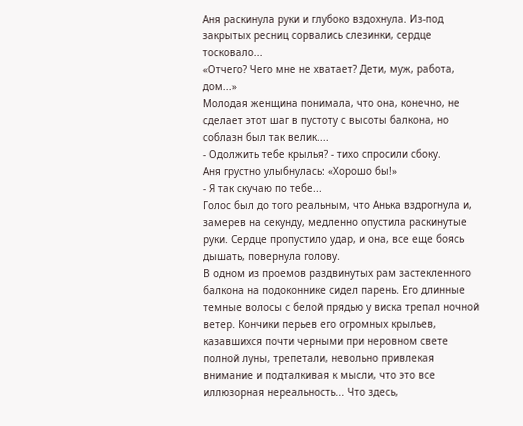Аня раскинула руки и глубоко вздохнула. Из-под закрытых ресниц сорвались слезинки, сердце тосковало...
«Отчего? Чего мне не хватает? Дети, муж, работа, дом...»
Молодая женщина понимала, что она, конечно, не сделает этот шаг в пустоту с высоты балкона, но соблазн был так велик....
- Одолжить тебе крылья? - тихо спросили сбоку.
Аня грустно улыбнулась: «Хорошо бы!»
- Я так скучаю по тебе...
Голос был до того реальным, что Анька вздрогнула и, замерев на секунду, медленно опустила раскинутые руки. Сердце пропустило удар, и она, все еще боясь дышать, повернула голову.
В одном из проемов раздвинутых рам застекленного балкона на подоконнике сидел парень. Его длинные темные волосы с белой прядью у виска трепал ночной ветер. Кончики перьев его огромных крыльев, казавшихся почти черными при неровном свете полной луны, трепетали, невольно привлекая внимание и подталкивая к мысли, что это все иллюзорная нереальность... Что здесь,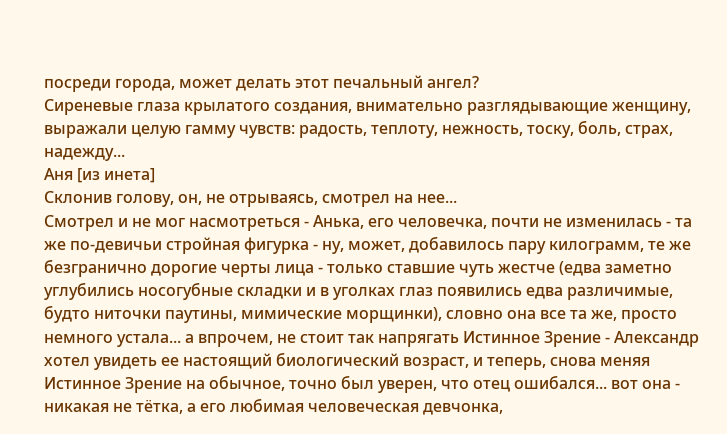посреди города, может делать этот печальный ангел?
Сиреневые глаза крылатого создания, внимательно разглядывающие женщину, выражали целую гамму чувств: радость, теплоту, нежность, тоску, боль, страх, надежду...
Аня [из инета]
Склонив голову, он, не отрываясь, смотрел на нее...
Смотрел и не мог насмотреться - Анька, его человечка, почти не изменилась - та же по-девичьи стройная фигурка - ну, может, добавилось пару килограмм, те же безгранично дорогие черты лица - только ставшие чуть жестче (едва заметно углубились носогубные складки и в уголках глаз появились едва различимые, будто ниточки паутины, мимические морщинки), словно она все та же, просто немного устала... а впрочем, не стоит так напрягать Истинное Зрение - Александр хотел увидеть ее настоящий биологический возраст, и теперь, снова меняя Истинное Зрение на обычное, точно был уверен, что отец ошибался... вот она - никакая не тётка, а его любимая человеческая девчонка,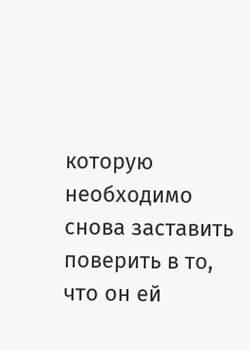которую необходимо снова заставить поверить в то, что он ей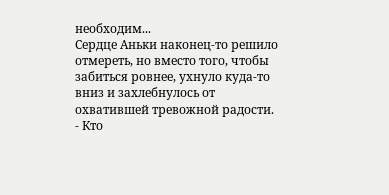необходим...
Сердце Аньки наконец-то решило отмереть, но вместо того, чтобы забиться ровнее, ухнуло куда-то вниз и захлебнулось от охватившей тревожной радости.
- Кто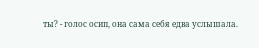ты? - голос осип, она сама себя едва услышала.